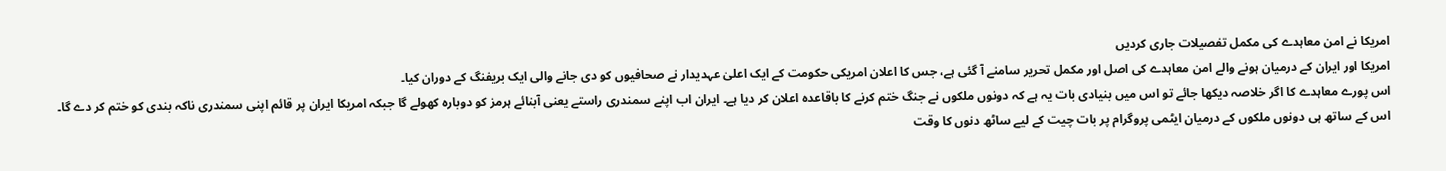امریکا نے امن معاہدے کی مکمل تفصیلات جاری کردیں
امریکا اور ایران کے درمیان ہونے والے امن معاہدے کی اصل اور مکمل تحریر سامنے آ گئی ہے، جس کا اعلان امریکی حکومت کے ایک اعلیٰ عہدیدار نے صحافیوں کو دی جانے والی ایک بریفنگ کے دوران کیا۔
اس پورے معاہدے کا اگر خلاصہ دیکھا جائے تو اس میں بنیادی بات یہ ہے کہ دونوں ملکوں نے جنگ ختم کرنے کا باقاعدہ اعلان کر دیا ہے۔ ایران اب اپنے سمندری راستے یعنی آبنائے ہرمز کو دوبارہ کھولے گا جبکہ امریکا ایران پر قائم اپنی سمندری ناکہ بندی کو ختم کر دے گا۔
اس کے ساتھ ہی دونوں ملکوں کے درمیان ایٹمی پروگرام پر بات چیت کے لیے ساٹھ دنوں کا وقت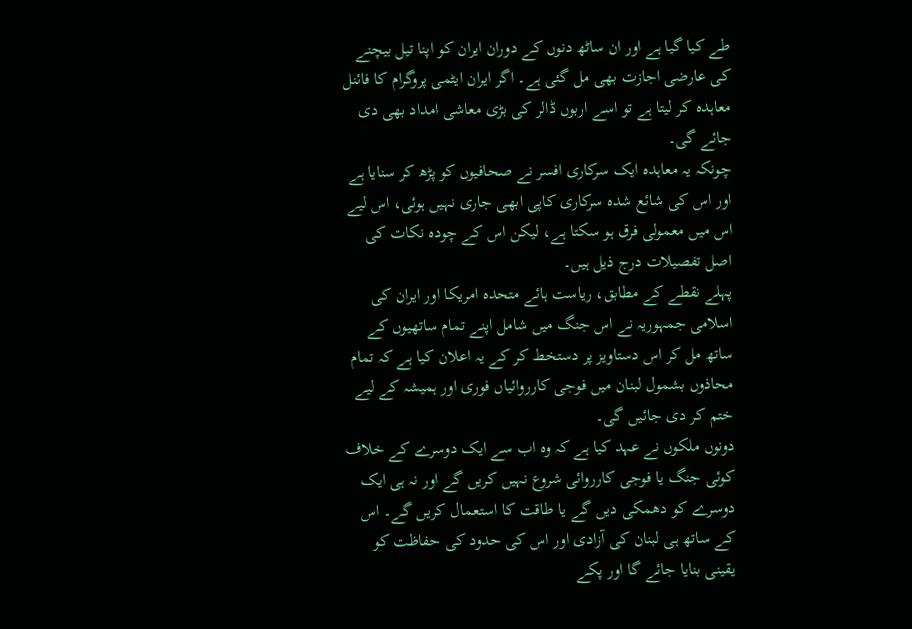طے کیا گیا ہے اور ان ساٹھ دنوں کے دوران ایران کو اپنا تیل بیچنے کی عارضی اجازت بھی مل گئی ہے۔ اگر ایران ایٹمی پروگرام کا فائنل معاہدہ کر لیتا ہے تو اسے اربوں ڈالر کی بڑی معاشی امداد بھی دی جائے گی۔
چونکہ یہ معاہدہ ایک سرکاری افسر نے صحافیوں کو پڑھ کر سنایا ہے اور اس کی شائع شدہ سرکاری کاپی ابھی جاری نہیں ہوئی، اس لیے اس میں معمولی فرق ہو سکتا ہے، لیکن اس کے چودہ نکات کی اصل تفصیلات درج ذیل ہیں۔
پہلے نقطے کے مطابق، ریاست ہائے متحدہ امریکا اور ایران کی اسلامی جمہوریہ نے اس جنگ میں شامل اپنے تمام ساتھیوں کے ساتھ مل کر اس دستاویز پر دستخط کر کے یہ اعلان کیا ہے کہ تمام محاذوں بشمول لبنان میں فوجی کارروائیاں فوری اور ہمیشہ کے لیے ختم کر دی جائیں گی۔
دونوں ملکوں نے عہد کیا ہے کہ وہ اب سے ایک دوسرے کے خلاف کوئی جنگ یا فوجی کارروائی شروع نہیں کریں گے اور نہ ہی ایک دوسرے کو دھمکی دیں گے یا طاقت کا استعمال کریں گے۔ اس کے ساتھ ہی لبنان کی آزادی اور اس کی حدود کی حفاظت کو یقینی بنایا جائے گا اور پکے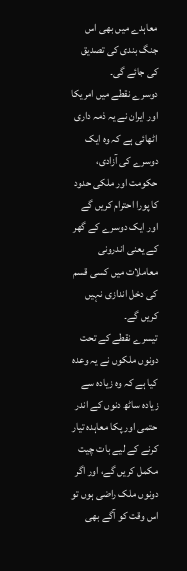معاہدے میں بھی اس جنگ بندی کی تصدیق کی جائے گی۔
دوسرے نقطے میں امریکا اور ایران نے یہ ذمہ داری اٹھائی ہے کہ وہ ایک دوسرے کی آزادی، حکومت اور ملکی حدود کا پورا احترام کریں گے اور ایک دوسرے کے گھر کے یعنی اندرونی معاملات میں کسی قسم کی دخل اندازی نہیں کریں گے۔
تیسرے نقطے کے تحت دونوں ملکوں نے یہ وعدہ کیا ہے کہ وہ زیادہ سے زیادہ ساٹھ دنوں کے اندر حتمی اور پکا معاہدہ تیار کرنے کے لیے بات چیت مکمل کریں گے، اور اگر دونوں ملک راضی ہوں تو اس وقت کو آگے بھی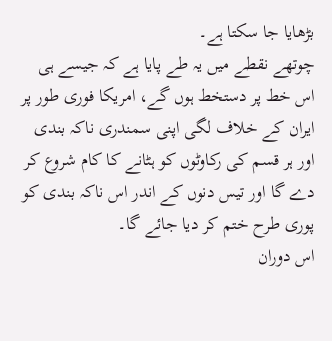بڑھایا جا سکتا ہے۔
چوتھے نقطے میں یہ طے پایا ہے کہ جیسے ہی اس خط پر دستخط ہوں گے، امریکا فوری طور پر ایران کے خلاف لگی اپنی سمندری ناکہ بندی اور ہر قسم کی رکاوٹوں کو ہٹانے کا کام شروع کر دے گا اور تیس دنوں کے اندر اس ناکہ بندی کو پوری طرح ختم کر دیا جائے گا۔
اس دوران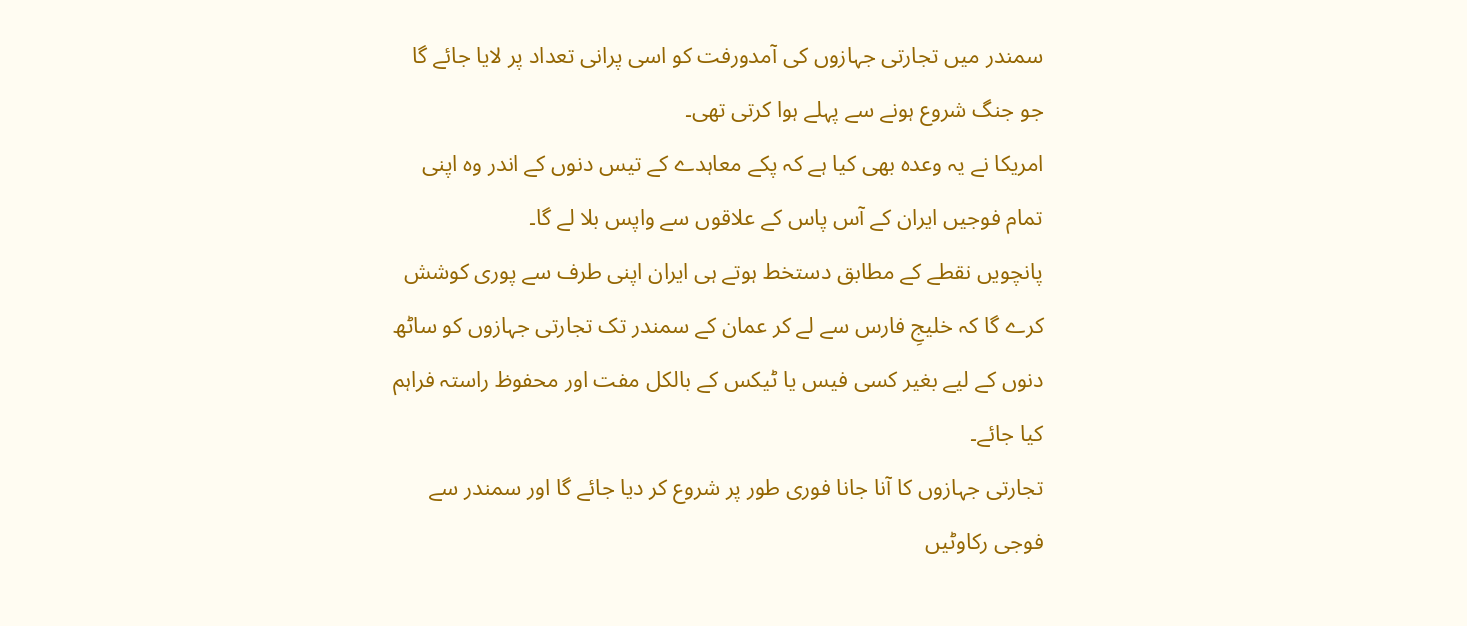سمندر میں تجارتی جہازوں کی آمدورفت کو اسی پرانی تعداد پر لایا جائے گا جو جنگ شروع ہونے سے پہلے ہوا کرتی تھی۔
امریکا نے یہ وعدہ بھی کیا ہے کہ پکے معاہدے کے تیس دنوں کے اندر وہ اپنی تمام فوجیں ایران کے آس پاس کے علاقوں سے واپس بلا لے گا۔
پانچویں نقطے کے مطابق دستخط ہوتے ہی ایران اپنی طرف سے پوری کوشش کرے گا کہ خلیجِ فارس سے لے کر عمان کے سمندر تک تجارتی جہازوں کو ساٹھ دنوں کے لیے بغیر کسی فیس یا ٹیکس کے بالکل مفت اور محفوظ راستہ فراہم کیا جائے۔
تجارتی جہازوں کا آنا جانا فوری طور پر شروع کر دیا جائے گا اور سمندر سے فوجی رکاوٹیں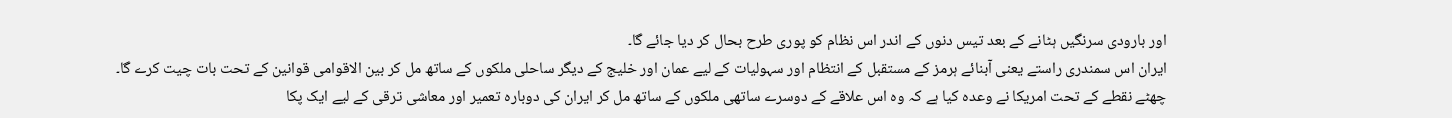اور بارودی سرنگیں ہٹانے کے بعد تیس دنوں کے اندر اس نظام کو پوری طرح بحال کر دیا جائے گا۔
ایران اس سمندری راستے یعنی آبنائے ہرمز کے مستقبل کے انتظام اور سہولیات کے لیے عمان اور خلیج کے دیگر ساحلی ملکوں کے ساتھ مل کر بین الاقوامی قوانین کے تحت بات چیت کرے گا۔
چھٹے نقطے کے تحت امریکا نے وعدہ کیا ہے کہ وہ اس علاقے کے دوسرے ساتھی ملکوں کے ساتھ مل کر ایران کی دوبارہ تعمیر اور معاشی ترقی کے لیے ایک پکا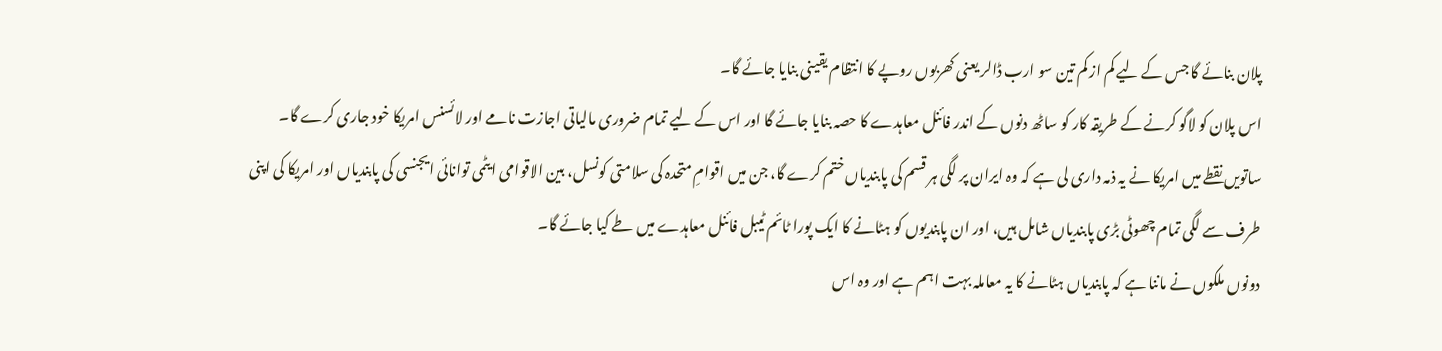پلان بنائے گا جس کے لیے کم از کم تین سو ارب ڈالر یعنی کھربوں روپے کا انتظام یقینی بنایا جائے گا۔
اس پلان کو لاگو کرنے کے طریقہ کار کو ساٹھ دنوں کے اندر فائنل معاہدے کا حصہ بنایا جائے گا اور اس کے لیے تمام ضروری مالیاتی اجازت نامے اور لائسنس امریکا خود جاری کرے گا۔
ساتویں نقطے میں امریکا نے یہ ذمہ داری لی ہے کہ وہ ایران پر لگی ہر قسم کی پابندیاں ختم کرے گا، جن میں اقوامِ متحدہ کی سلامتی کونسل، بین الاقوامی ایٹمی توانائی ایجنسی کی پابندیاں اور امریکا کی اپنی طرف سے لگی تمام چھوٹی بڑی پابندیاں شامل ہیں، اور ان پابندیوں کو ہٹانے کا ایک پورا ٹائم ٹیبل فائنل معاہدے میں طے کیا جائے گا۔
دونوں ملکوں نے ماننا ہے کہ پابندیاں ہٹانے کا یہ معاملہ بہت اہم ہے اور وہ اس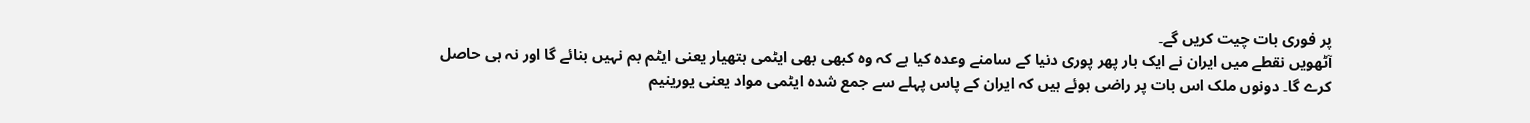پر فوری بات چیت کریں گے۔
آٹھویں نقطے میں ایران نے ایک بار پھر پوری دنیا کے سامنے وعدہ کیا ہے کہ وہ کبھی بھی ایٹمی ہتھیار یعنی ایٹم بم نہیں بنائے گا اور نہ ہی حاصل کرے گا۔ دونوں ملک اس بات پر راضی ہوئے ہیں کہ ایران کے پاس پہلے سے جمع شدہ ایٹمی مواد یعنی یورینیم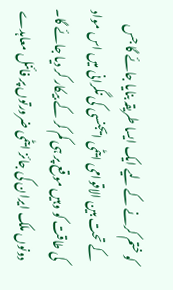کو ختم کرنے کے لیے ایک ایسا طریقہ بنایا جائے گا جس کے تحت بین الاقوامی ایٹمی ایجنسی کی نگرانی میں اس مواد کی طاقت کو وہیں موقع پر ہی کم کر کے بیکار کر دیا جائے گا۔
دونوں ملک ایران کی جائز ایٹمی ضرورتوں پر فائنل معاہدے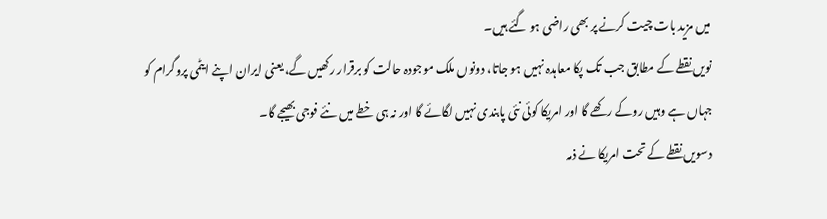میں مزید بات چیت کرنے پر بھی راضی ہو گئے ہیں۔
نویں نقطے کے مطابق جب تک پکا معاہدہ نہیں ہو جاتا، دونوں ملک موجودہ حالت کو برقرار رکھیں گے، یعنی ایران اپنے ایٹمی پروگرام کو جہاں ہے وہیں روکے رکھے گا اور امریکا کوئی نئی پابندی نہیں لگائے گا اور نہ ہی خطے میں نئے فوجی بھیجے گا۔
دسویں نقطے کے تحت امریکا نے ذمہ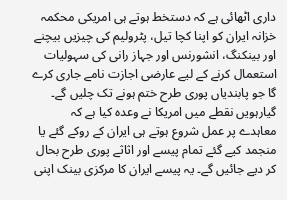داری اٹھائی ہے کہ دستخط ہوتے ہی امریکی محکمہ خزانہ ایران کو اپنا کچا تیل، پٹرولیم کی چیزیں بیچنے اور بینکنگ، انشورنس اور جہاز رانی کی سہولیات استعمال کرنے کے لیے عارضی اجازت نامے جاری کرے گا جو پابندیاں پوری طرح ختم ہونے تک چلیں گے۔
گیارہویں نقطے میں امریکا نے وعدہ کیا ہے کہ معاہدے پر عمل شروع ہوتے ہی ایران کے روکے گئے یا منجمد کیے گئے تمام پیسے اور اثاثے پوری طرح بحال کر دیے جائیں گے۔ یہ پیسے ایران کا مرکزی بینک اپنی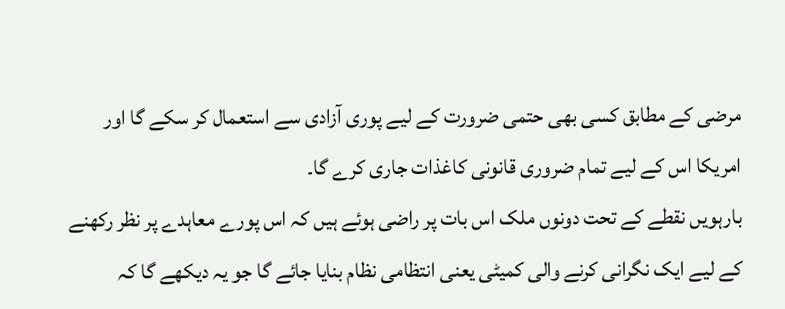مرضی کے مطابق کسی بھی حتمی ضرورت کے لیے پوری آزادی سے استعمال کر سکے گا اور امریکا اس کے لیے تمام ضروری قانونی کاغذات جاری کرے گا۔
بارہویں نقطے کے تحت دونوں ملک اس بات پر راضی ہوئے ہیں کہ اس پورے معاہدے پر نظر رکھنے کے لیے ایک نگرانی کرنے والی کمیٹی یعنی انتظامی نظام بنایا جائے گا جو یہ دیکھے گا کہ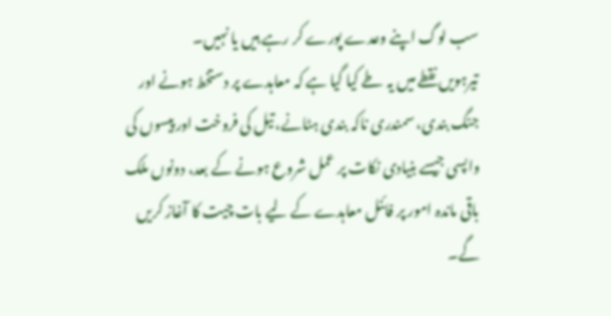سب لوگ اپنے وعدے پورے کر رہے ہیں یا نہیں۔
تیرہویں نقطے میں یہ طے کیا گیا ہے کہ معاہدے پر دستخط ہونے اور جنگ بندی، سمندری ناکہ بندی ہٹانے، تیل کی فروخت اور پیسوں کی واپسی جیسے بنیادی نکات پر عمل شروع ہونے کے بعد، دونوں ملک باقی ماندہ امور پر فائنل معاہدے کے لیے بات چیت کا آغاز کریں گے۔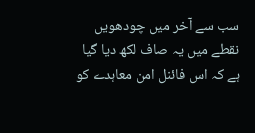سب سے آخر میں چودھویں نقطے میں یہ صاف لکھ دیا گیا ہے کہ اس فائنل امن معاہدے کو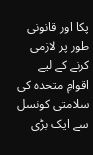پکا اور قانونی طور پر لازمی کرنے کے لیے اقوامِ متحدہ کی سلامتی کونسل سے ایک بڑی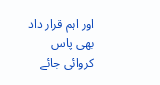اور اہم قرار داد بھی پاس کروائی جائے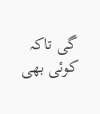گی تاکہ کوئی بھی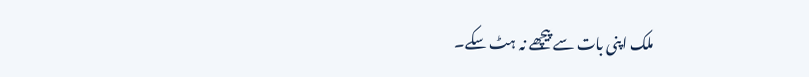ملک اپنی بات سے پیچھے نہ ہٹ سکے۔